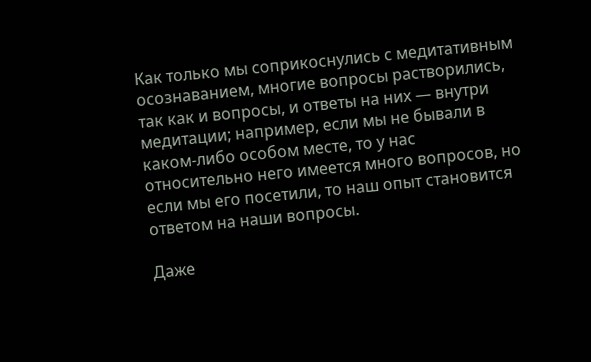Как только мы соприкоснулись с медитативным осознаванием, многие вопросы растворились, так как и вопросы, и ответы на них — внутри медитации; например, если мы не бывали в каком-либо особом месте, то у нас относительно него имеется много вопросов, но если мы его посетили, то наш опыт становится ответом на наши вопросы.

Даже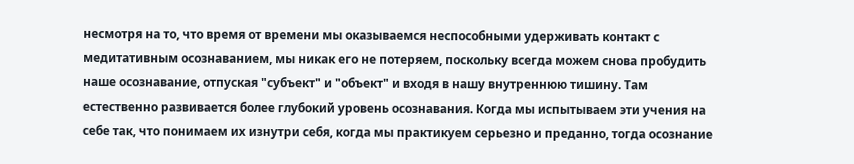несмотря на то, что время от времени мы оказываемся неспособными удерживать контакт с медитативным осознаванием, мы никак его не потеряем, поскольку всегда можем снова пробудить наше осознавание, отпуская "субъект" и "объект" и входя в нашу внутреннюю тишину. Там естественно развивается более глубокий уровень осознавания. Когда мы испытываем эти учения на себе так, что понимаем их изнутри себя, когда мы практикуем серьезно и преданно, тогда осознание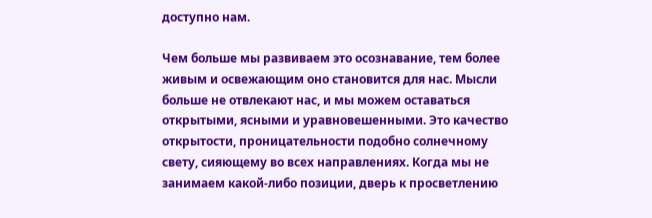доступно нам.

Чем больше мы развиваем это осознавание, тем более живым и освежающим оно становится для нас. Мысли больше не отвлекают нас, и мы можем оставаться открытыми, ясными и уравновешенными. Это качество открытости, проницательности подобно солнечному свету, сияющему во всех направлениях. Когда мы не занимаем какой-либо позиции, дверь к просветлению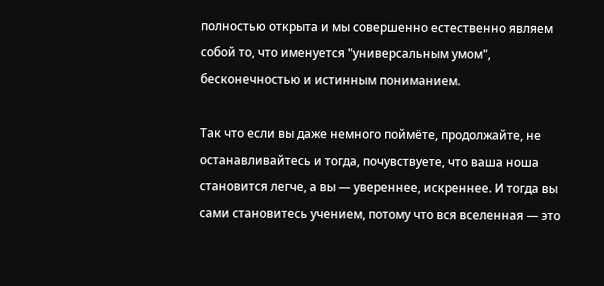полностью открыта и мы совершенно естественно являем собой то, что именуется "универсальным умом", бесконечностью и истинным пониманием.

Так что если вы даже немного поймёте, продолжайте, не останавливайтесь и тогда, почувствуете, что ваша ноша становится легче, а вы — увереннее, искреннее. И тогда вы сами становитесь учением, потому что вся вселенная — это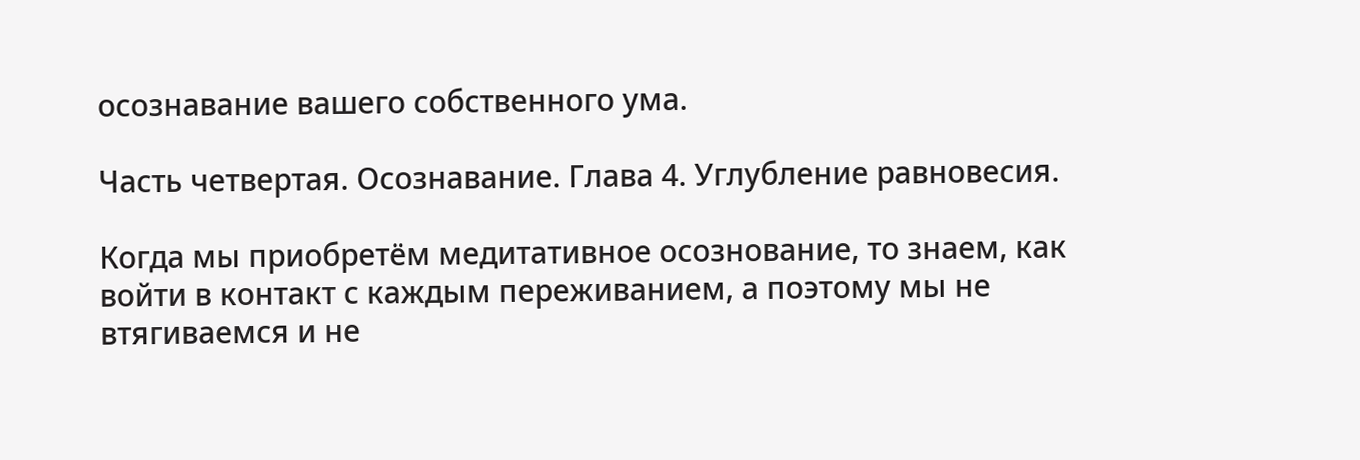осознавание вашего собственного ума.

Часть четвертая. Осознавание. Глава 4. Углубление равновесия.

Когда мы приобретём медитативное осознование, то знаем, как войти в контакт с каждым переживанием, а поэтому мы не втягиваемся и не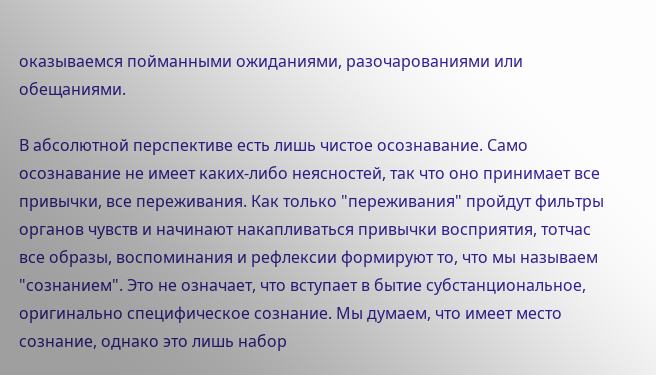оказываемся пойманными ожиданиями, разочарованиями или обещаниями.

В абсолютной перспективе есть лишь чистое осознавание. Само осознавание не имеет каких-либо неясностей, так что оно принимает все привычки, все переживания. Как только "переживания" пройдут фильтры органов чувств и начинают накапливаться привычки восприятия, тотчас все образы, воспоминания и рефлексии формируют то, что мы называем "сознанием". Это не означает, что вступает в бытие субстанциональное, оригинально специфическое сознание. Мы думаем, что имеет место сознание, однако это лишь набор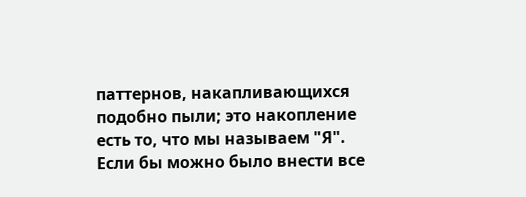паттернов, накапливающихся подобно пыли; это накопление есть то, что мы называем "Я". Если бы можно было внести все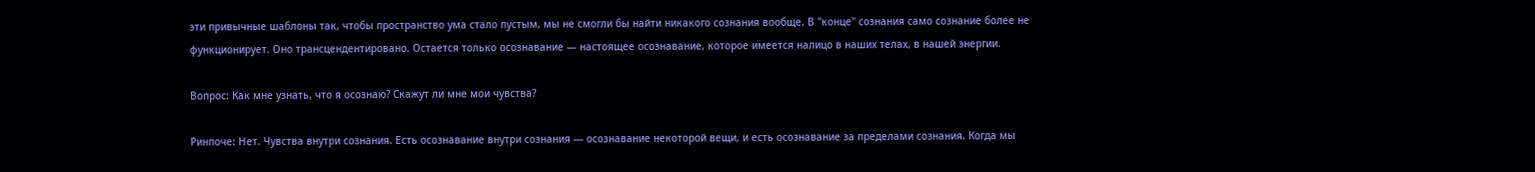эти привычные шаблоны так, чтобы пространство ума стало пустым, мы не смогли бы найти никакого сознания вообще. В "конце" сознания само сознание более не функционирует. Оно трансцендентировано. Остается только осознавание — настоящее осознавание, которое имеется налицо в наших телах, в нашей энергии.

Вопрос: Как мне узнать, что я осознаю? Скажут ли мне мои чувства?

Ринпоче: Нет. Чувства внутри сознания. Есть осознавание внутри сознания — осознавание некоторой вещи, и есть осознавание за пределами сознания. Когда мы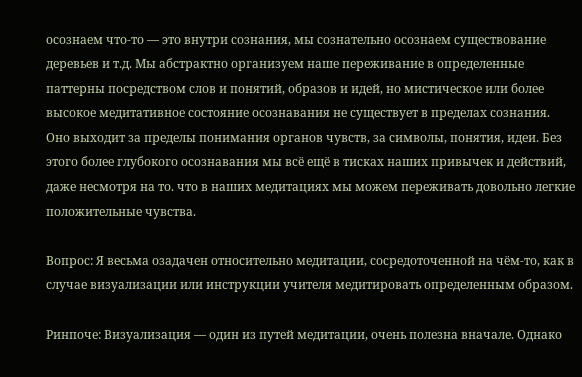осознаем что-то — это внутри сознания, мы сознательно осознаем существование деревьев и т.д. Мы абстрактно организуем наше переживание в определенные паттерны посредством слов и понятий, образов и идей, но мистическое или более высокое медитативное состояние осознавания не существует в пределах сознания. Оно выходит за пределы понимания органов чувств, за символы, понятия, идеи. Без этого более глубокого осознавания мы всё ещё в тисках наших привычек и действий, даже несмотря на то. что в наших медитациях мы можем переживать довольно легкие положительные чувства.

Вопрос: Я весьма озадачен относительно медитации, сосредоточенной на чём-то, как в случае визуализации или инструкции учителя медитировать определенным образом.

Ринпоче: Визуализация — один из путей медитации, очень полезна вначале. Однако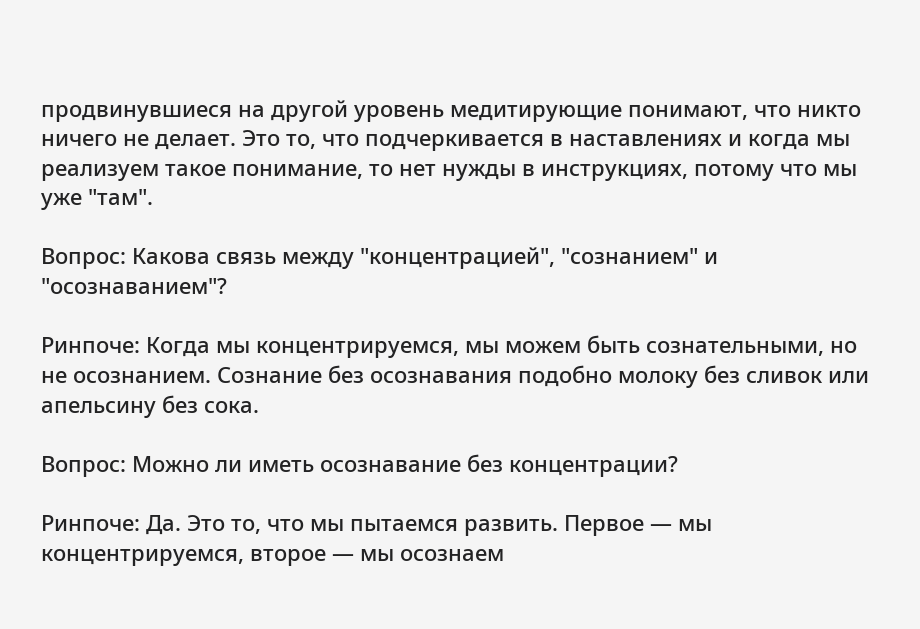продвинувшиеся на другой уровень медитирующие понимают, что никто ничего не делает. Это то, что подчеркивается в наставлениях и когда мы реализуем такое понимание, то нет нужды в инструкциях, потому что мы уже "там".

Вопрос: Какова связь между "концентрацией", "сознанием" и "осознаванием"?

Ринпоче: Когда мы концентрируемся, мы можем быть сознательными, но не осознанием. Сознание без осознавания подобно молоку без сливок или апельсину без сока.

Вопрос: Можно ли иметь осознавание без концентрации?

Ринпоче: Да. Это то, что мы пытаемся развить. Первое — мы концентрируемся, второе — мы осознаем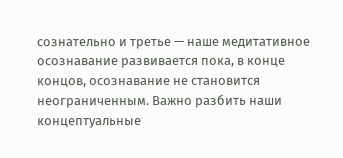сознательно и третье — наше медитативное осознавание развивается пока, в конце концов, осознавание не становится неограниченным. Важно разбить наши концептуальные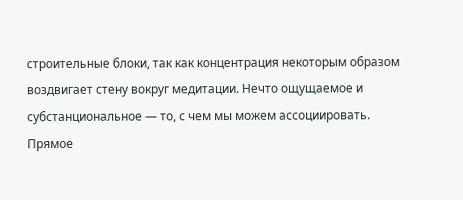строительные блоки, так как концентрация некоторым образом воздвигает стену вокруг медитации. Нечто ощущаемое и субстанциональное — то, с чем мы можем ассоциировать. Прямое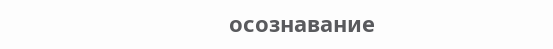осознавание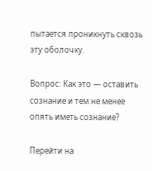пытается проникнуть сквозь эту оболочку.

Вопрос: Как это — оставить сознание и тем не менее опять иметь сознание?

Перейти на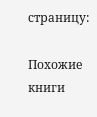страницу:

Похожие книги